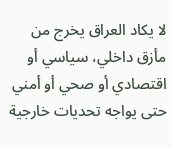لا يكاد العراق يخرج من مأزق داخلي، سياسي أو اقتصادي أو صحي أو أمني حتى يواجه تحديات خارجية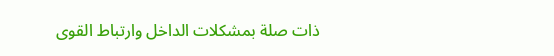ذات صلة بمشكلات الداخل وارتباط القوى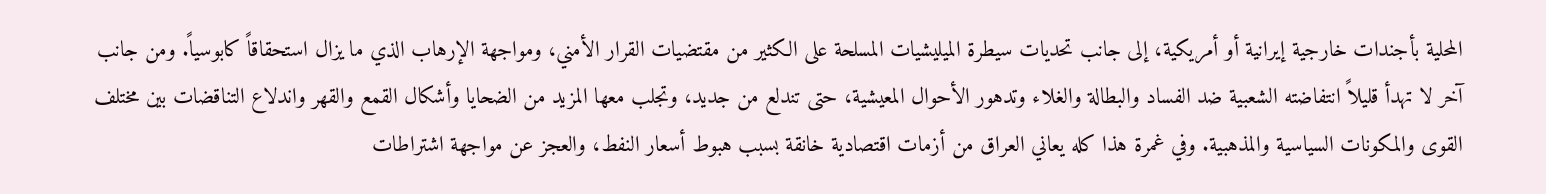المحلية بأجندات خارجية إيرانية أو أمريكية، إلى جانب تحديات سيطرة الميليشيات المسلحة على الكثير من مقتضيات القرار الأمني، ومواجهة الإرهاب الذي ما يزال استحقاقاً كابوسياً. ومن جانب آخر لا تهدأ قليلاً انتفاضته الشعبية ضد الفساد والبطالة والغلاء وتدهور الأحوال المعيشية، حتى تندلع من جديد، وتجلب معها المزيد من الضحايا وأشكال القمع والقهر واندلاع التناقضات بين مختلف القوى والمكونات السياسية والمذهبية. وفي غمرة هذا كله يعاني العراق من أزمات اقتصادية خانقة بسبب هبوط أسعار النفط، والعجز عن مواجهة اشتراطات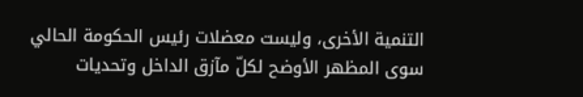التنمية الأخرى، وليست معضلات رئيس الحكومة الحالي سوى المظهر الأوضح لكلّ مآزق الداخل وتحديات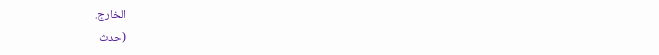الخارج.
(حدث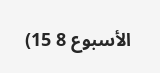الأسبوع 8 15)